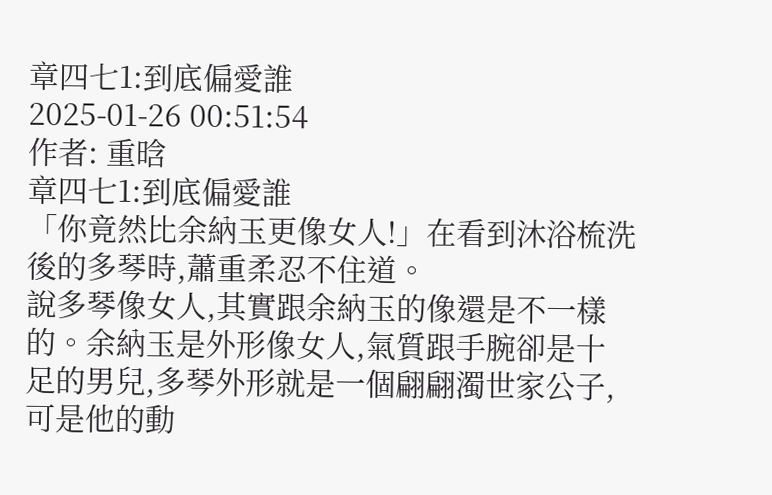章四七1:到底偏愛誰
2025-01-26 00:51:54
作者: 重晗
章四七1:到底偏愛誰
「你竟然比余納玉更像女人!」在看到沐浴梳洗後的多琴時,蕭重柔忍不住道。
說多琴像女人,其實跟余納玉的像還是不一樣的。余納玉是外形像女人,氣質跟手腕卻是十足的男兒,多琴外形就是一個翩翩濁世家公子,可是他的動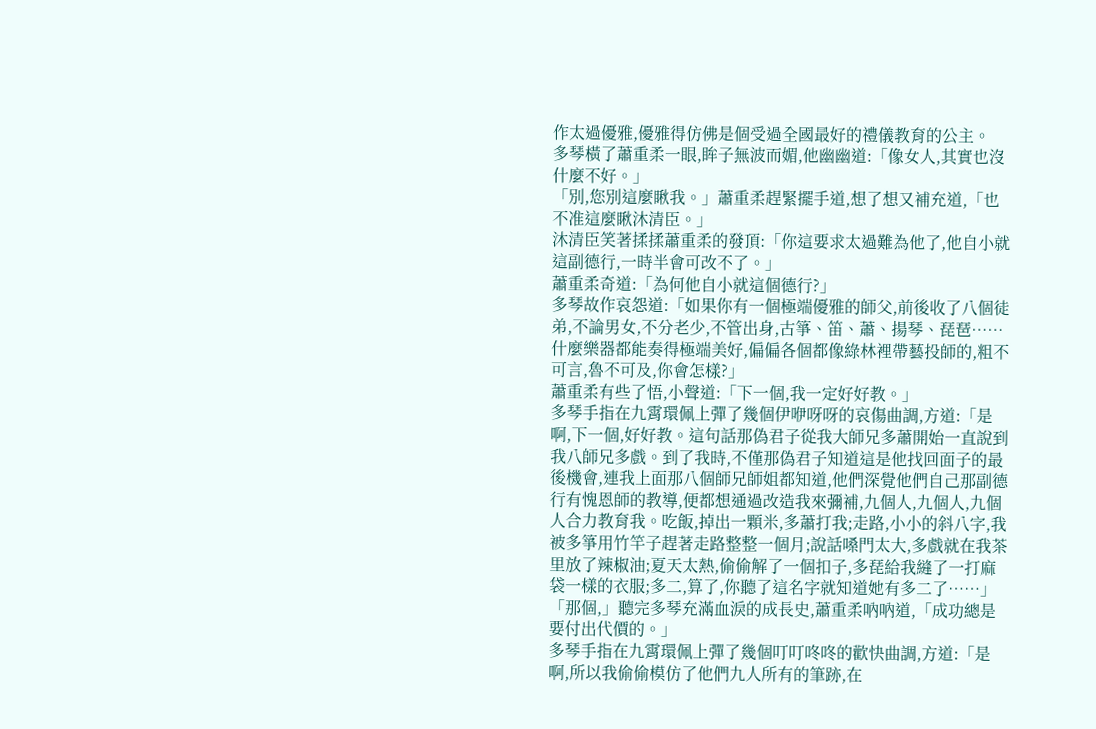作太過優雅,優雅得仿佛是個受過全國最好的禮儀教育的公主。
多琴橫了蕭重柔一眼,眸子無波而媚,他幽幽道:「像女人,其實也沒什麼不好。」
「別,您別這麼瞅我。」蕭重柔趕緊擺手道,想了想又補充道,「也不准這麼瞅沐清臣。」
沐清臣笑著揉揉蕭重柔的發頂:「你這要求太過難為他了,他自小就這副德行,一時半會可改不了。」
蕭重柔奇道:「為何他自小就這個德行?」
多琴故作哀怨道:「如果你有一個極端優雅的師父,前後收了八個徒弟,不論男女,不分老少,不管出身,古箏、笛、蕭、揚琴、琵琶……什麼樂器都能奏得極端美好,偏偏各個都像綠林裡帶藝投師的,粗不可言,魯不可及,你會怎樣?」
蕭重柔有些了悟,小聲道:「下一個,我一定好好教。」
多琴手指在九霄環佩上彈了幾個伊咿呀呀的哀傷曲調,方道:「是啊,下一個,好好教。這句話那偽君子從我大師兄多蕭開始一直說到我八師兄多戲。到了我時,不僅那偽君子知道這是他找回面子的最後機會,連我上面那八個師兄師姐都知道,他們深覺他們自己那副德行有愧恩師的教導,便都想通過改造我來彌補,九個人,九個人,九個人合力教育我。吃飯,掉出一顆米,多蕭打我;走路,小小的斜八字,我被多箏用竹竿子趕著走路整整一個月;說話嗓門太大,多戲就在我茶里放了辣椒油;夏天太熱,偷偷解了一個扣子,多琵給我縫了一打麻袋一樣的衣服;多二,算了,你聽了這名字就知道她有多二了……」
「那個,」聽完多琴充滿血淚的成長史,蕭重柔吶吶道,「成功總是要付出代價的。」
多琴手指在九霄環佩上彈了幾個叮叮咚咚的歡快曲調,方道:「是啊,所以我偷偷模仿了他們九人所有的筆跡,在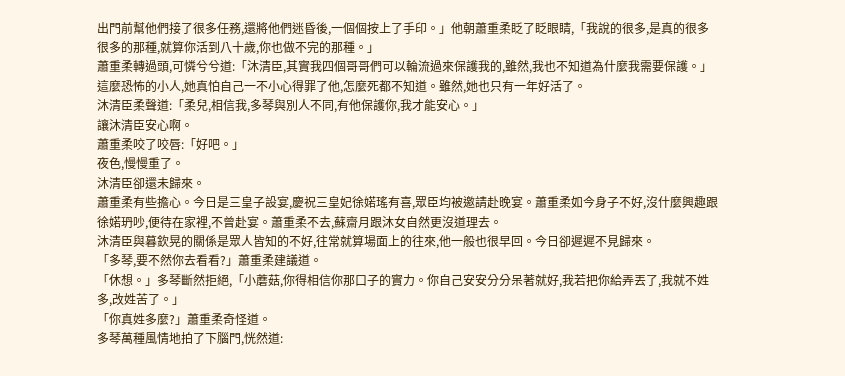出門前幫他們接了很多任務,還將他們迷昏後,一個個按上了手印。」他朝蕭重柔眨了眨眼睛,「我說的很多,是真的很多很多的那種,就算你活到八十歲,你也做不完的那種。」
蕭重柔轉過頭,可憐兮兮道:「沐清臣,其實我四個哥哥們可以輪流過來保護我的,雖然,我也不知道為什麼我需要保護。」這麼恐怖的小人,她真怕自己一不小心得罪了他,怎麼死都不知道。雖然,她也只有一年好活了。
沐清臣柔聲道:「柔兒,相信我,多琴與別人不同,有他保護你,我才能安心。」
讓沐清臣安心啊。
蕭重柔咬了咬唇:「好吧。」
夜色,慢慢重了。
沐清臣卻還未歸來。
蕭重柔有些擔心。今日是三皇子設宴,慶祝三皇妃徐婼瑤有喜,眾臣均被邀請赴晚宴。蕭重柔如今身子不好,沒什麼興趣跟徐婼玬吵,便待在家裡,不曾赴宴。蕭重柔不去,蘇齋月跟沐女自然更沒道理去。
沐清臣與暮欽晃的關係是眾人皆知的不好,往常就算場面上的往來,他一般也很早回。今日卻遲遲不見歸來。
「多琴,要不然你去看看?」蕭重柔建議道。
「休想。」多琴斷然拒絕,「小蘑菇,你得相信你那口子的實力。你自己安安分分呆著就好,我若把你給弄丟了,我就不姓多,改姓苦了。」
「你真姓多麼?」蕭重柔奇怪道。
多琴萬種風情地拍了下腦門,恍然道: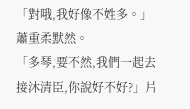「對哦,我好像不姓多。」
蕭重柔默然。
「多琴,要不然,我們一起去接沐清臣,你說好不好?」片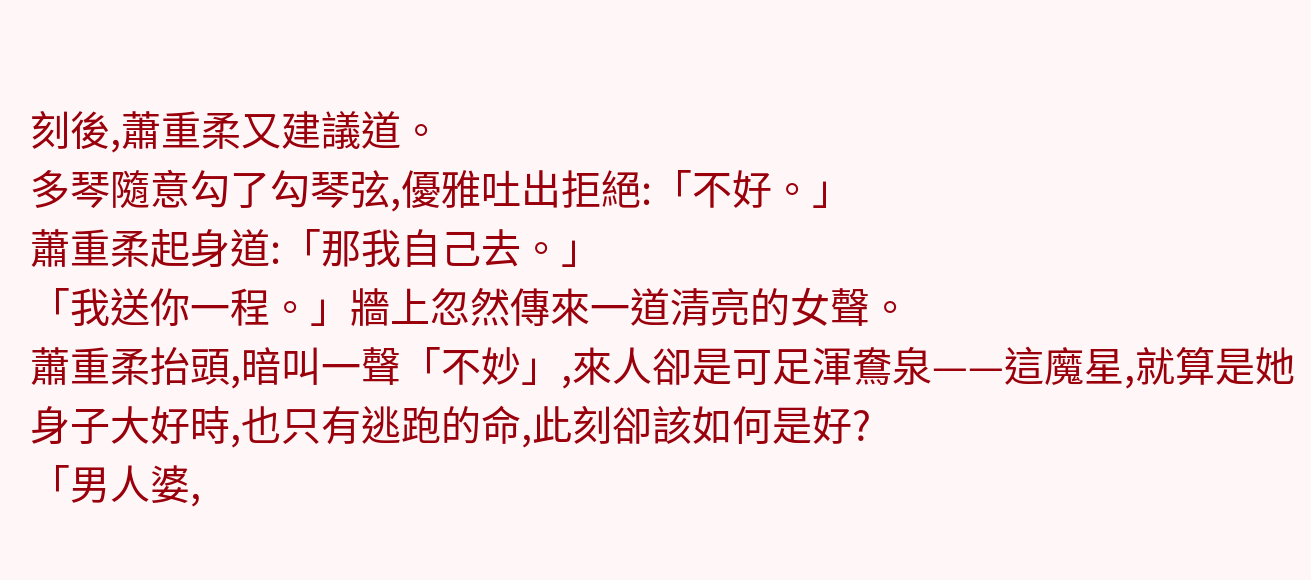刻後,蕭重柔又建議道。
多琴隨意勾了勾琴弦,優雅吐出拒絕:「不好。」
蕭重柔起身道:「那我自己去。」
「我送你一程。」牆上忽然傳來一道清亮的女聲。
蕭重柔抬頭,暗叫一聲「不妙」,來人卻是可足渾鴦泉——這魔星,就算是她身子大好時,也只有逃跑的命,此刻卻該如何是好?
「男人婆,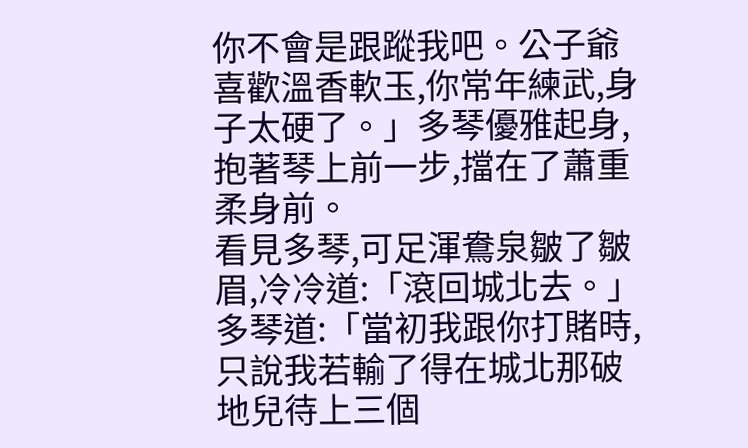你不會是跟蹤我吧。公子爺喜歡溫香軟玉,你常年練武,身子太硬了。」多琴優雅起身,抱著琴上前一步,擋在了蕭重柔身前。
看見多琴,可足渾鴦泉皺了皺眉,冷冷道:「滾回城北去。」
多琴道:「當初我跟你打賭時,只說我若輸了得在城北那破地兒待上三個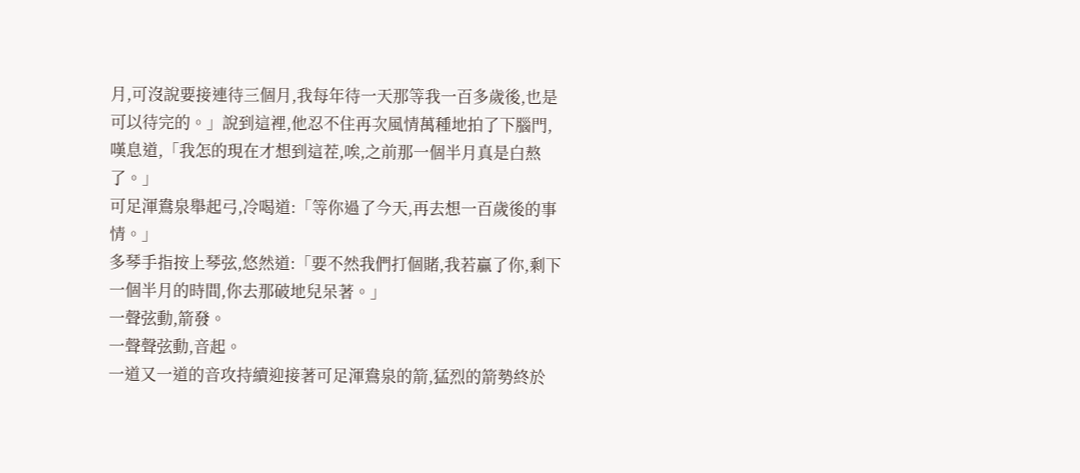月,可沒說要接連待三個月,我每年待一天那等我一百多歲後,也是可以待完的。」說到這裡,他忍不住再次風情萬種地拍了下腦門,嘆息道,「我怎的現在才想到這茬,唉,之前那一個半月真是白熬了。」
可足渾鴦泉舉起弓,冷喝道:「等你過了今天,再去想一百歲後的事情。」
多琴手指按上琴弦,悠然道:「要不然我們打個賭,我若贏了你,剩下一個半月的時間,你去那破地兒呆著。」
一聲弦動,箭發。
一聲聲弦動,音起。
一道又一道的音攻持續迎接著可足渾鴦泉的箭,猛烈的箭勢終於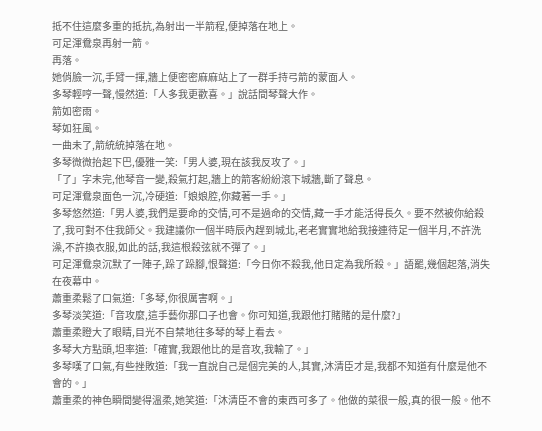抵不住這麼多重的抵抗,為射出一半箭程,便掉落在地上。
可足渾鴦泉再射一箭。
再落。
她俏臉一沉,手臂一揮,牆上便密密麻麻站上了一群手持弓箭的蒙面人。
多琴輕哼一聲,慢然道:「人多我更歡喜。」說話間琴聲大作。
箭如密雨。
琴如狂風。
一曲未了,箭統統掉落在地。
多琴微微抬起下巴,優雅一笑:「男人婆,現在該我反攻了。」
「了」字未完,他琴音一變,殺氣打起,牆上的箭客紛紛滾下城牆,斷了聲息。
可足渾鴦泉面色一沉,冷硬道:「娘娘腔,你藏著一手。」
多琴悠然道:「男人婆,我們是要命的交情,可不是過命的交情,藏一手才能活得長久。要不然被你給殺了,我可對不住我師父。我建議你一個半時辰內趕到城北,老老實實地給我接連待足一個半月,不許洗澡,不許換衣服,如此的話,我這根殺弦就不彈了。」
可足渾鴦泉沉默了一陣子,跺了跺腳,恨聲道:「今日你不殺我,他日定為我所殺。」語罷,幾個起落,消失在夜幕中。
蕭重柔鬆了口氣道:「多琴,你很厲害啊。」
多琴淡笑道:「音攻麼,這手藝你那口子也會。你可知道,我跟他打賭賭的是什麼?」
蕭重柔瞪大了眼睛,目光不自禁地往多琴的琴上看去。
多琴大方點頭,坦率道:「確實,我跟他比的是音攻,我輸了。」
多琴嘆了口氣,有些挫敗道:「我一直說自己是個完美的人,其實,沐清臣才是,我都不知道有什麼是他不會的。」
蕭重柔的神色瞬間變得溫柔,她笑道:「沐清臣不會的東西可多了。他做的菜很一般,真的很一般。他不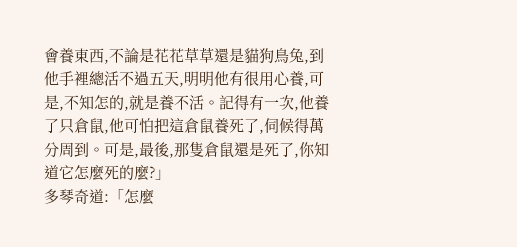會養東西,不論是花花草草還是貓狗鳥兔,到他手裡總活不過五天,明明他有很用心養,可是,不知怎的,就是養不活。記得有一次,他養了只倉鼠,他可怕把這倉鼠養死了,伺候得萬分周到。可是,最後,那隻倉鼠還是死了,你知道它怎麼死的麼?」
多琴奇道:「怎麼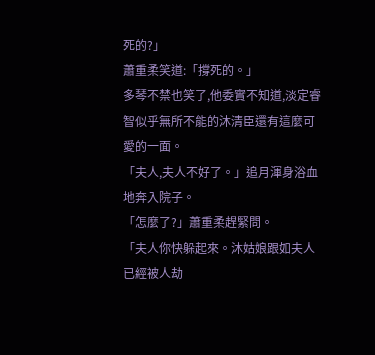死的?」
蕭重柔笑道:「撐死的。」
多琴不禁也笑了,他委實不知道,淡定睿智似乎無所不能的沐清臣還有這麼可愛的一面。
「夫人,夫人不好了。」追月渾身浴血地奔入院子。
「怎麼了?」蕭重柔趕緊問。
「夫人你快躲起來。沐姑娘跟如夫人已經被人劫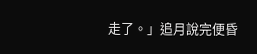走了。」追月說完便昏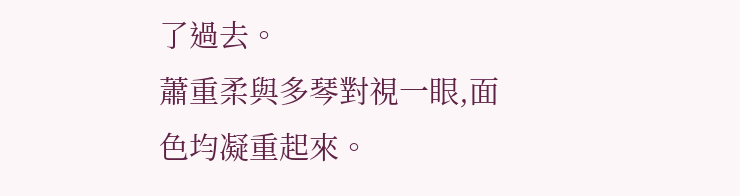了過去。
蕭重柔與多琴對視一眼,面色均凝重起來。